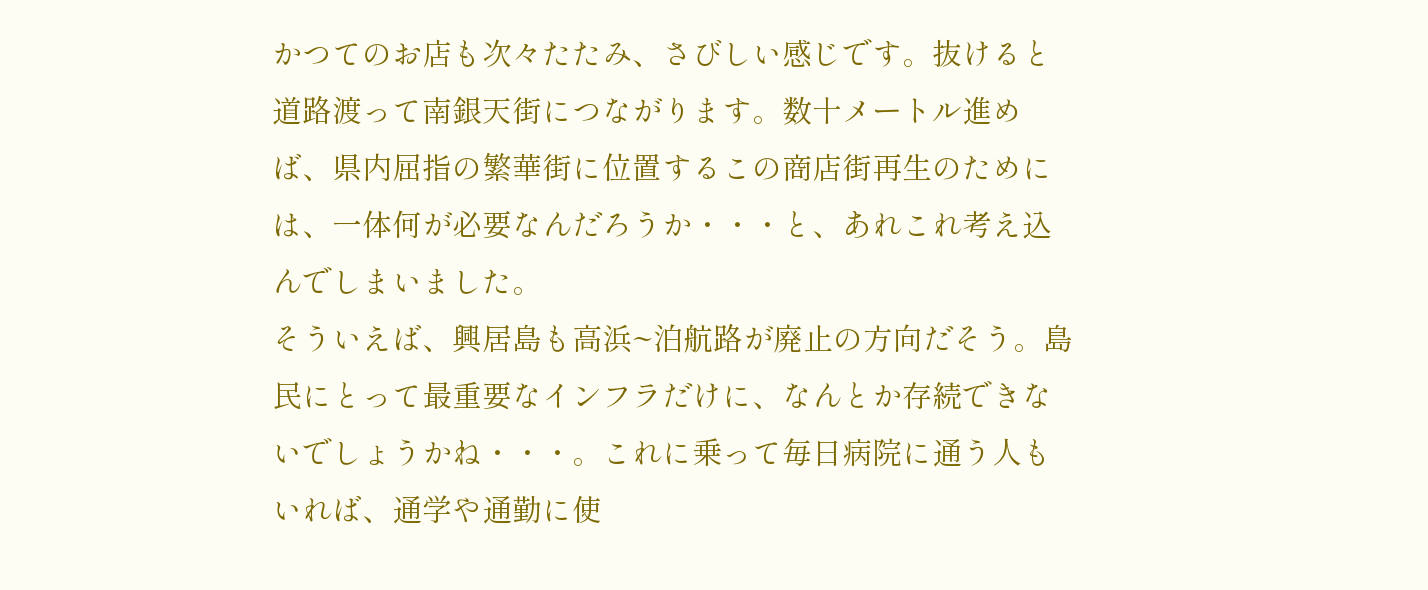かつてのお店も次々たたみ、さびしい感じです。抜けると道路渡って南銀天街につながります。数十メートル進めば、県内屈指の繁華街に位置するこの商店街再生のためには、一体何が必要なんだろうか・・・と、あれこれ考え込んでしまいました。
そういえば、興居島も高浜~泊航路が廃止の方向だそう。島民にとって最重要なインフラだけに、なんとか存続できないでしょうかね・・・。これに乗って毎日病院に通う人もいれば、通学や通勤に使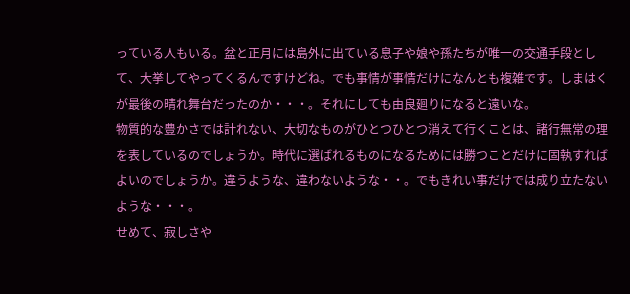っている人もいる。盆と正月には島外に出ている息子や娘や孫たちが唯一の交通手段として、大挙してやってくるんですけどね。でも事情が事情だけになんとも複雑です。しまはくが最後の晴れ舞台だったのか・・・。それにしても由良廻りになると遠いな。
物質的な豊かさでは計れない、大切なものがひとつひとつ消えて行くことは、諸行無常の理を表しているのでしょうか。時代に選ばれるものになるためには勝つことだけに固執すればよいのでしょうか。違うような、違わないような・・。でもきれい事だけでは成り立たないような・・・。
せめて、寂しさや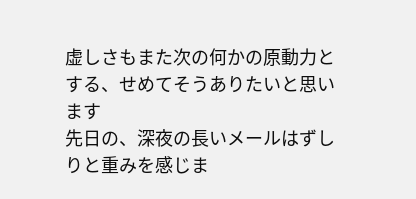虚しさもまた次の何かの原動力とする、せめてそうありたいと思います
先日の、深夜の長いメールはずしりと重みを感じま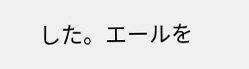した。エールを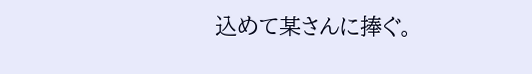込めて某さんに捧ぐ。